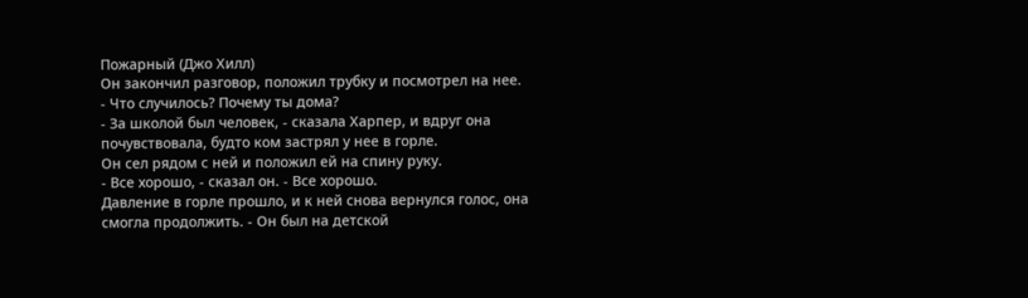Пожарный (Джо Хилл)
Он закончил разговор, положил трубку и посмотрел на нее.
- Что случилось? Почему ты дома?
- За школой был человек, - сказала Харпер, и вдруг она почувствовала, будто ком застрял у нее в горле.
Он сел рядом с ней и положил ей на спину руку.
- Все хорошо, - сказал он. - Все хорошо.
Давление в горле прошло, и к ней снова вернулся голос, она смогла продолжить. - Он был на детской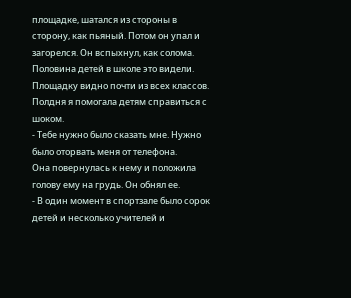площадке, шатался из стороны в сторону, как пьяный. Потом он упал и загорелся. Он вспыхнул, как солома. Половина детей в школе это видели. Площадку видно почти из всех классов. Полдня я помогала детям справиться с шоком.
- Тебе нужно было сказать мне. Нужно было оторвать меня от телефона.
Она повернулась к нему и положила голову ему на грудь. Он обнял ее.
- В один момент в спортзале было сорок детей и несколько учителей и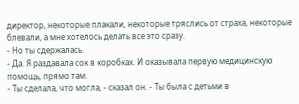директор, некоторые плакали, некоторые тряслись от страха, некоторые блевали, а мне хотелось делать все это сразу.
- Но ты сдержалась.
- Да. Я раздавала сок в коробках. И оказывала первую медицинскую помощь, прямо там.
- Ты сделала, что могла, - сказал он. - Ты была с детьми в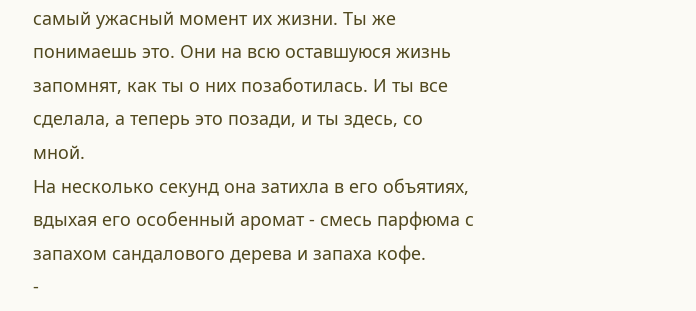самый ужасный момент их жизни. Ты же понимаешь это. Они на всю оставшуюся жизнь запомнят, как ты о них позаботилась. И ты все сделала, а теперь это позади, и ты здесь, со мной.
На несколько секунд она затихла в его объятиях, вдыхая его особенный аромат - смесь парфюма с запахом сандалового дерева и запаха кофе.
-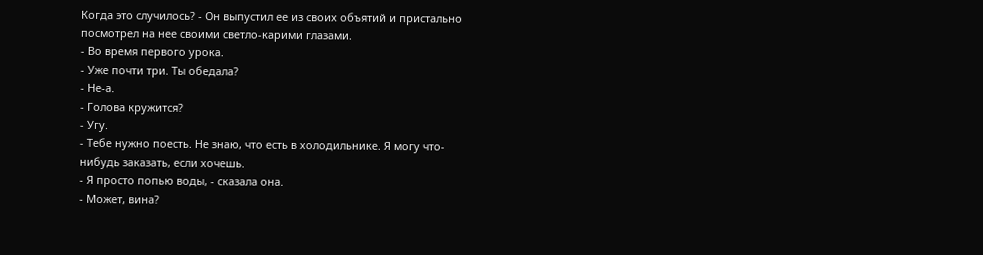Когда это случилось? - Он выпустил ее из своих объятий и пристально посмотрел на нее своими светло-карими глазами.
- Во время первого урока.
- Уже почти три. Ты обедала?
- Не-а.
- Голова кружится?
- Угу.
- Тебе нужно поесть. Не знаю, что есть в холодильнике. Я могу что-нибудь заказать, если хочешь.
- Я просто попью воды, - сказала она.
- Может, вина?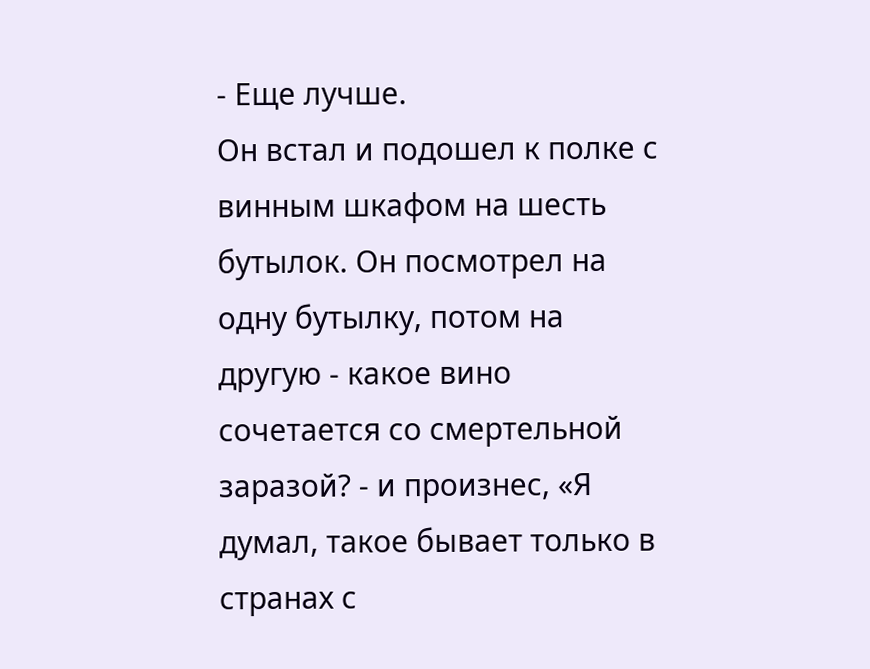- Еще лучше.
Он встал и подошел к полке с винным шкафом на шесть бутылок. Он посмотрел на одну бутылку, потом на другую - какое вино сочетается со смертельной заразой? - и произнес, «Я думал, такое бывает только в странах с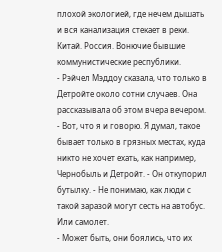плохой экологией, где нечем дышать и вся канализация стекает в реки. Китай. Россия. Вонючие бывшие коммунистические республики.
- Рэйчел Мэддоу сказала, что только в Детройте около сотни случаев. Она рассказывала об этом вчера вечером.
- Вот, что я и говорю. Я думал, такое бывает только в грязных местах, куда никто не хочет ехать, как например, Чернобыль и Детройт. - Он откупорил бутылку. - Не понимаю, как люди с такой заразой могут сесть на автобус. Или самолет.
- Может быть, они боялись, что их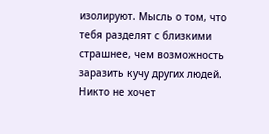изолируют. Мысль о том, что тебя разделят с близкими страшнее, чем возможность заразить кучу других людей. Никто не хочет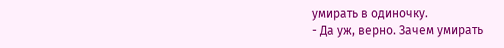умирать в одиночку.
- Да уж, верно. Зачем умирать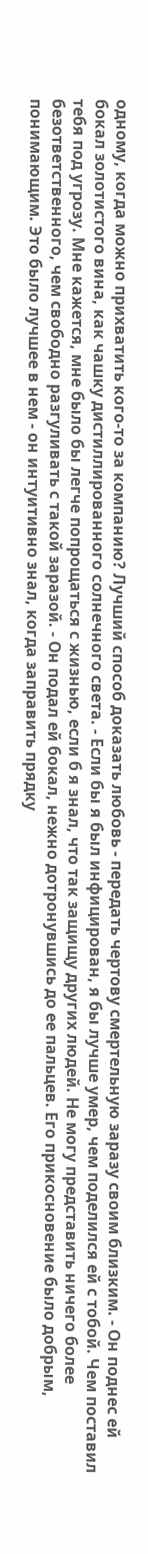одному, когда можно прихватить кого-то за компанию? Лучший способ доказать любовь - передать чертову смертельную заразу своим близким. - Он поднес ей бокал золотистого вина, как чашку дистиллированного солнечного света. - Если бы я был инфицирован, я бы лучше умер, чем поделился ей с тобой. Чем поставил тебя под угрозу. Мне кажется, мне было бы легче попрощаться с жизнью, если б я знал, что так защищу других людей. Не могу представить ничего более безответственного, чем свободно разгуливать с такой заразой. - Он подал ей бокал, нежно дотронувшись до ее пальцев. Его прикосновение было добрым, понимающим. Это было лучшее в нем - он интуитивно знал, когда заправить прядку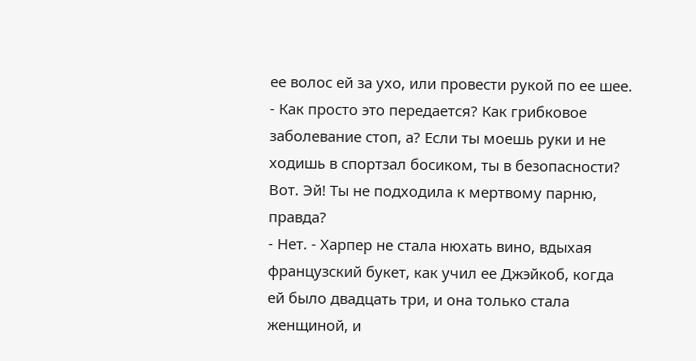ее волос ей за ухо, или провести рукой по ее шее. - Как просто это передается? Как грибковое заболевание стоп, а? Если ты моешь руки и не ходишь в спортзал босиком, ты в безопасности? Вот. Эй! Ты не подходила к мертвому парню, правда?
- Нет. - Харпер не стала нюхать вино, вдыхая французский букет, как учил ее Джэйкоб, когда ей было двадцать три, и она только стала женщиной, и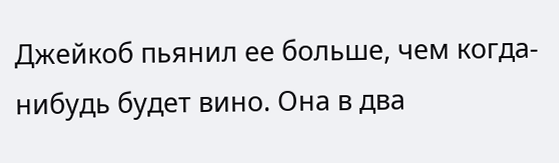Джейкоб пьянил ее больше, чем когда-нибудь будет вино. Она в два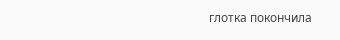глотка покончила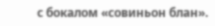с бокалом «совиньон блан».